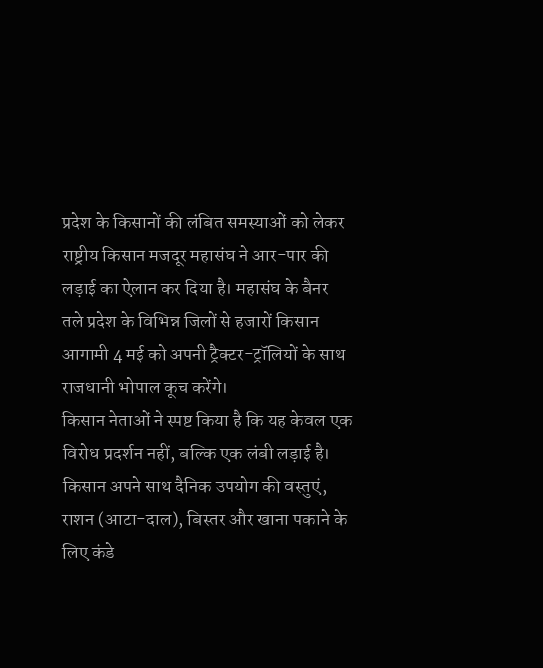प्रदेश के किसानों की लंबित समस्याओं को लेकर राष्ट्रीय किसान मजदूर महासंघ ने आर-पार की लड़ाई का ऐलान कर दिया है। महासंघ के बैनर तले प्रदेश के विभिन्न जिलों से हजारों किसान आगामी 4 मई को अपनी ट्रैक्टर-ट्रॉलियों के साथ राजधानी भोपाल कूच करेंगे।
किसान नेताओं ने स्पष्ट किया है कि यह केवल एक विरोध प्रदर्शन नहीं, बल्कि एक लंबी लड़ाई है। किसान अपने साथ दैनिक उपयोग की वस्तुएं, राशन (आटा-दाल), बिस्तर और खाना पकाने के लिए कंडे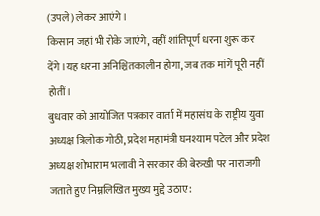(उपले) लेकर आएंगे।
किसान जहां भी रोके जाएंगे, वहीं शांतिपूर्ण धरना शुरू कर देंगे।यह धरना अनिश्चितकालीन होगा, जब तक मांगें पूरी नहीं होतीं।
बुधवार को आयोजित पत्रकार वार्ता में महासंघ के राष्ट्रीय युवा अध्यक्ष त्रिलोक गोठी, प्रदेश महामंत्री घनश्याम पटेल और प्रदेश अध्यक्ष शोभाराम भलावी ने सरकार की बेरुखी पर नाराजगी जताते हुए निम्नलिखित मुख्य मुद्दे उठाए: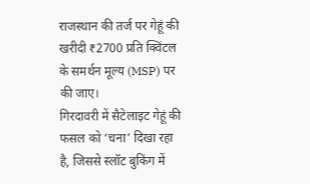राजस्थान की तर्ज पर गेहूं की खरीदी ₹2700 प्रति क्विंटल के समर्थन मूल्य (MSP) पर की जाए।
गिरदावरी में सैटेलाइट गेहूं की फसल को ‘चना’ दिखा रहा है, जिससे स्लॉट बुकिंग में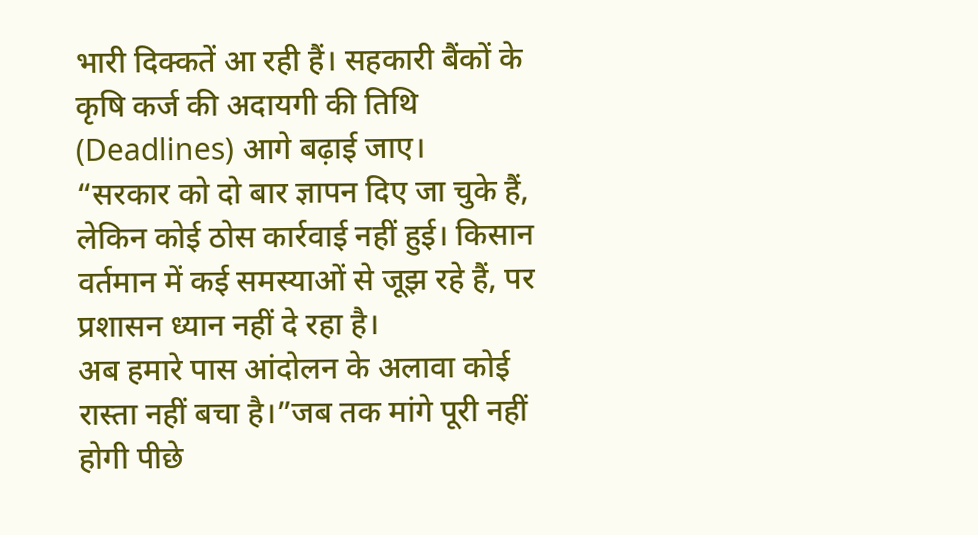भारी दिक्कतें आ रही हैं। सहकारी बैंकों के कृषि कर्ज की अदायगी की तिथि (Deadlines) आगे बढ़ाई जाए।
“सरकार को दो बार ज्ञापन दिए जा चुके हैं, लेकिन कोई ठोस कार्रवाई नहीं हुई। किसान वर्तमान में कई समस्याओं से जूझ रहे हैं, पर प्रशासन ध्यान नहीं दे रहा है।
अब हमारे पास आंदोलन के अलावा कोई रास्ता नहीं बचा है।”जब तक मांगे पूरी नहीं होगी पीछे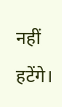नहीं हटेंगे।